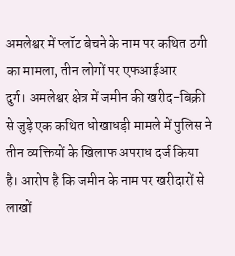अमलेश्वर में प्लॉट बेचने के नाम पर कथित ठगी का मामला, तीन लोगों पर एफआईआर
दुर्ग। अमलेश्वर क्षेत्र में जमीन की खरीद-बिक्री से जुड़े एक कथित धोखाधड़ी मामले में पुलिस ने तीन व्यक्तियों के खिलाफ अपराध दर्ज किया है। आरोप है कि जमीन के नाम पर खरीदारों से लाखों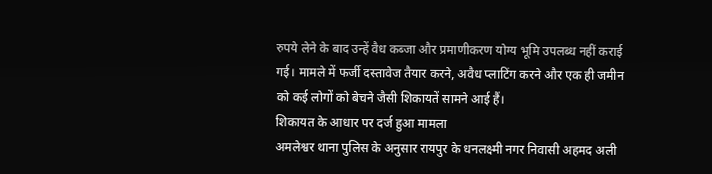रुपये लेने के बाद उन्हें वैध कब्जा और प्रमाणीकरण योग्य भूमि उपलब्ध नहीं कराई गई। मामले में फर्जी दस्तावेज तैयार करने, अवैध प्लाटिंग करने और एक ही जमीन को कई लोगों को बेचने जैसी शिकायतें सामने आई हैं।
शिकायत के आधार पर दर्ज हुआ मामला
अमलेश्वर थाना पुलिस के अनुसार रायपुर के धनलक्ष्मी नगर निवासी अहमद अली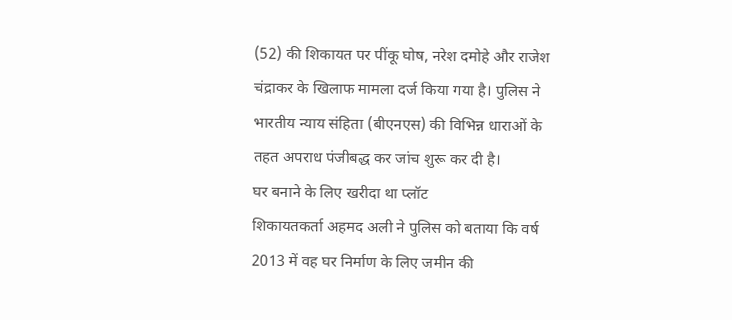(52) की शिकायत पर पींकू घोष, नरेश दमोहे और राजेश चंद्राकर के खिलाफ मामला दर्ज किया गया है। पुलिस ने भारतीय न्याय संहिता (बीएनएस) की विभिन्न धाराओं के तहत अपराध पंजीबद्ध कर जांच शुरू कर दी है।
घर बनाने के लिए खरीदा था प्लॉट
शिकायतकर्ता अहमद अली ने पुलिस को बताया कि वर्ष 2013 में वह घर निर्माण के लिए जमीन की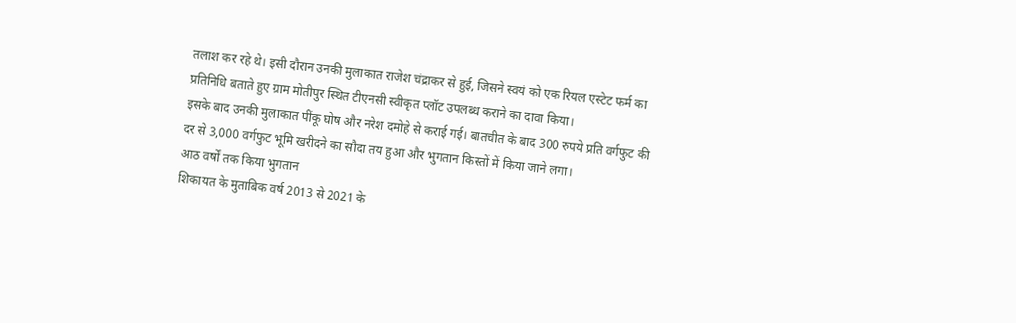तलाश कर रहे थे। इसी दौरान उनकी मुलाकात राजेश चंद्राकर से हुई, जिसने स्वयं को एक रियल एस्टेट फर्म का प्रतिनिधि बताते हुए ग्राम मोतीपुर स्थित टीएनसी स्वीकृत प्लॉट उपलब्ध कराने का दावा किया।
इसके बाद उनकी मुलाकात पींकू घोष और नरेश दमोहे से कराई गई। बातचीत के बाद 300 रुपये प्रति वर्गफुट की दर से 3,000 वर्गफुट भूमि खरीदने का सौदा तय हुआ और भुगतान किस्तों में किया जाने लगा।
आठ वर्षों तक किया भुगतान
शिकायत के मुताबिक वर्ष 2013 से 2021 के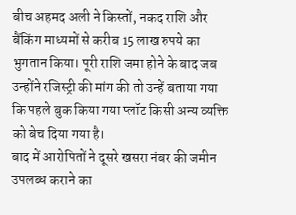बीच अहमद अली ने किस्तों, नकद राशि और बैंकिंग माध्यमों से करीब 15 लाख रुपये का भुगतान किया। पूरी राशि जमा होने के बाद जब उन्होंने रजिस्ट्री की मांग की तो उन्हें बताया गया कि पहले बुक किया गया प्लॉट किसी अन्य व्यक्ति को बेच दिया गया है।
बाद में आरोपितों ने दूसरे खसरा नंबर की जमीन उपलब्ध कराने का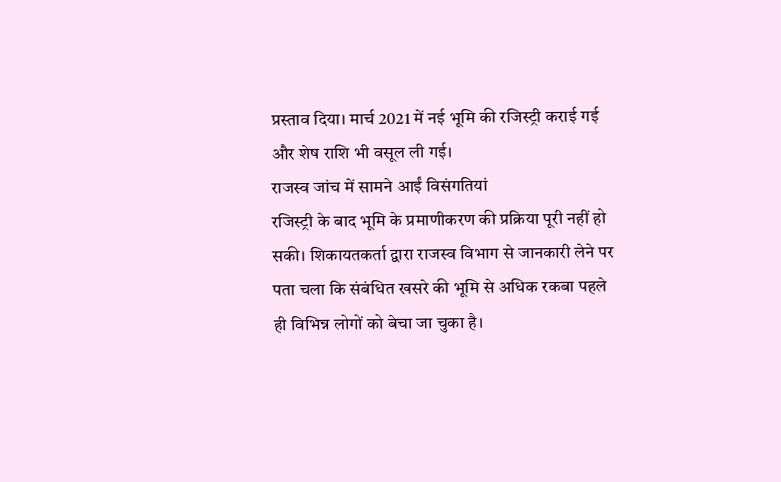प्रस्ताव दिया। मार्च 2021 में नई भूमि की रजिस्ट्री कराई गई और शेष राशि भी वसूल ली गई।
राजस्व जांच में सामने आईं विसंगतियां
रजिस्ट्री के बाद भूमि के प्रमाणीकरण की प्रक्रिया पूरी नहीं हो सकी। शिकायतकर्ता द्वारा राजस्व विभाग से जानकारी लेने पर पता चला कि संबंधित खसरे की भूमि से अधिक रकबा पहले ही विभिन्न लोगों को बेचा जा चुका है।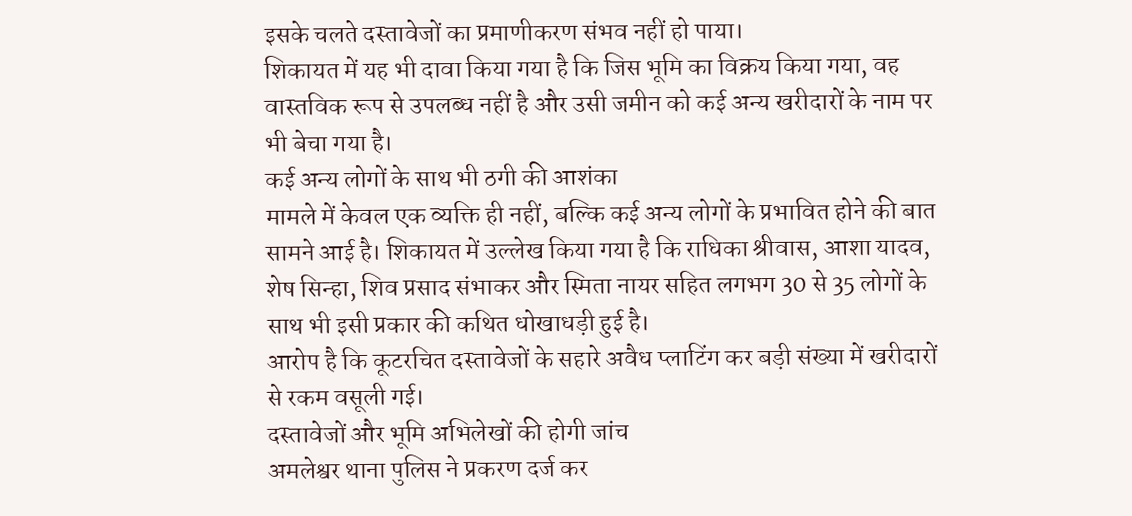इसके चलते दस्तावेजों का प्रमाणीकरण संभव नहीं हो पाया।
शिकायत में यह भी दावा किया गया है कि जिस भूमि का विक्रय किया गया, वह वास्तविक रूप से उपलब्ध नहीं है और उसी जमीन को कई अन्य खरीदारों के नाम पर भी बेचा गया है।
कई अन्य लोगों के साथ भी ठगी की आशंका
मामले में केवल एक व्यक्ति ही नहीं, बल्कि कई अन्य लोगों के प्रभावित होने की बात सामने आई है। शिकायत में उल्लेख किया गया है कि राधिका श्रीवास, आशा यादव, शेष सिन्हा, शिव प्रसाद संभाकर और स्मिता नायर सहित लगभग 30 से 35 लोगों के साथ भी इसी प्रकार की कथित धोखाधड़ी हुई है।
आरोप है कि कूटरचित दस्तावेजों के सहारे अवैध प्लाटिंग कर बड़ी संख्या में खरीदारों से रकम वसूली गई।
दस्तावेजों और भूमि अभिलेखों की होगी जांच
अमलेश्वर थाना पुलिस ने प्रकरण दर्ज कर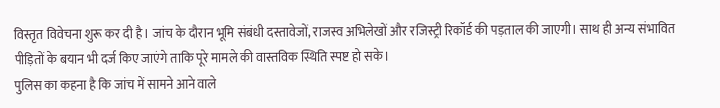विस्तृत विवेचना शुरू कर दी है। जांच के दौरान भूमि संबंधी दस्तावेजों, राजस्व अभिलेखों और रजिस्ट्री रिकॉर्ड की पड़ताल की जाएगी। साथ ही अन्य संभावित पीड़ितों के बयान भी दर्ज किए जाएंगे ताकि पूरे मामले की वास्तविक स्थिति स्पष्ट हो सके।
पुलिस का कहना है कि जांच में सामने आने वाले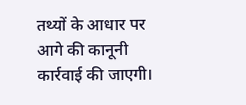तथ्यों के आधार पर आगे की कानूनी कार्रवाई की जाएगी।